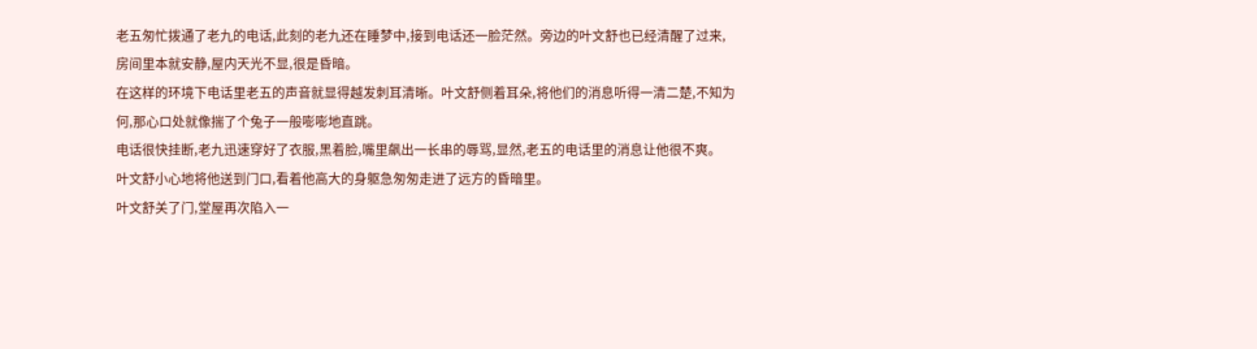老五匆忙拨通了老九的电话,此刻的老九还在睡梦中,接到电话还一脸茫然。旁边的叶文舒也已经清醒了过来,房间里本就安静,屋内天光不显,很是昏暗。
在这样的环境下电话里老五的声音就显得越发刺耳清晰。叶文舒侧着耳朵,将他们的消息听得一清二楚,不知为何,那心口处就像揣了个兔子一般嘭嘭地直跳。
电话很快挂断,老九迅速穿好了衣服,黑着脸,嘴里飙出一长串的辱骂,显然,老五的电话里的消息让他很不爽。
叶文舒小心地将他送到门口,看着他高大的身躯急匆匆走进了远方的昏暗里。
叶文舒关了门,堂屋再次陷入一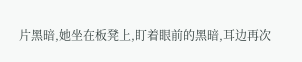片黑暗,她坐在板凳上,盯着眼前的黑暗,耳边再次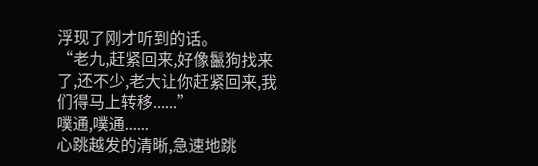浮现了刚才听到的话。
“老九,赶紧回来,好像鬣狗找来了,还不少,老大让你赶紧回来,我们得马上转移......”
噗通,噗通......
心跳越发的清晰,急速地跳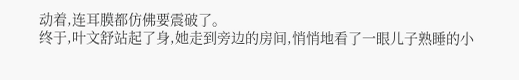动着,连耳膜都仿佛要震破了。
终于,叶文舒站起了身,她走到旁边的房间,悄悄地看了一眼儿子熟睡的小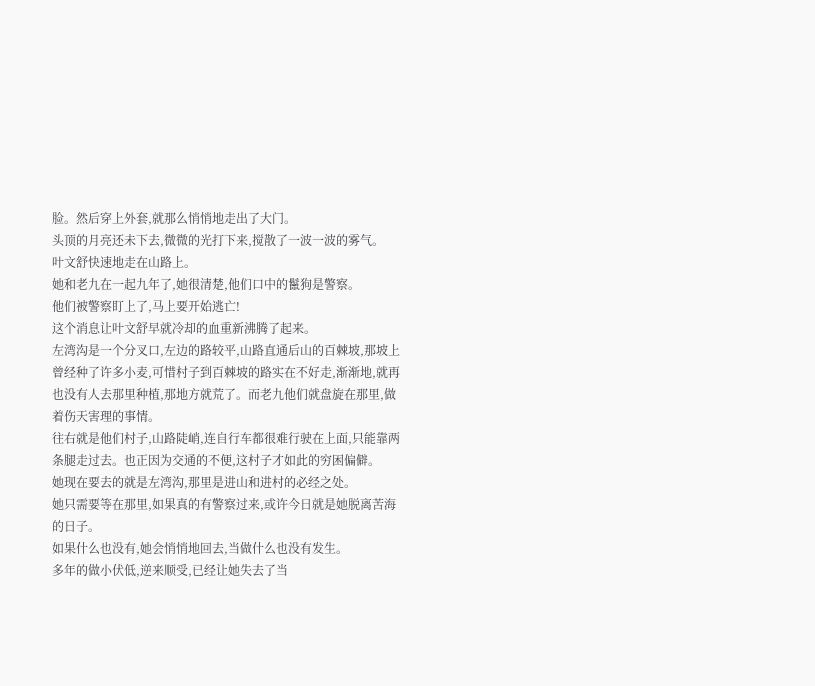脸。然后穿上外套,就那么悄悄地走出了大门。
头顶的月亮还未下去,微微的光打下来,搅散了一波一波的雾气。
叶文舒快速地走在山路上。
她和老九在一起九年了,她很清楚,他们口中的鬣狗是警察。
他们被警察盯上了,马上要开始逃亡!
这个消息让叶文舒早就冷却的血重新沸腾了起来。
左湾沟是一个分叉口,左边的路较平,山路直通后山的百棘坡,那坡上曾经种了许多小麦,可惜村子到百棘坡的路实在不好走,渐渐地,就再也没有人去那里种植,那地方就荒了。而老九他们就盘旋在那里,做着伤天害理的事情。
往右就是他们村子,山路陡峭,连自行车都很难行驶在上面,只能靠两条腿走过去。也正因为交通的不便,这村子才如此的穷困偏僻。
她现在要去的就是左湾沟,那里是进山和进村的必经之处。
她只需要等在那里,如果真的有警察过来,或许今日就是她脱离苦海的日子。
如果什么也没有,她会悄悄地回去,当做什么也没有发生。
多年的做小伏低,逆来顺受,已经让她失去了当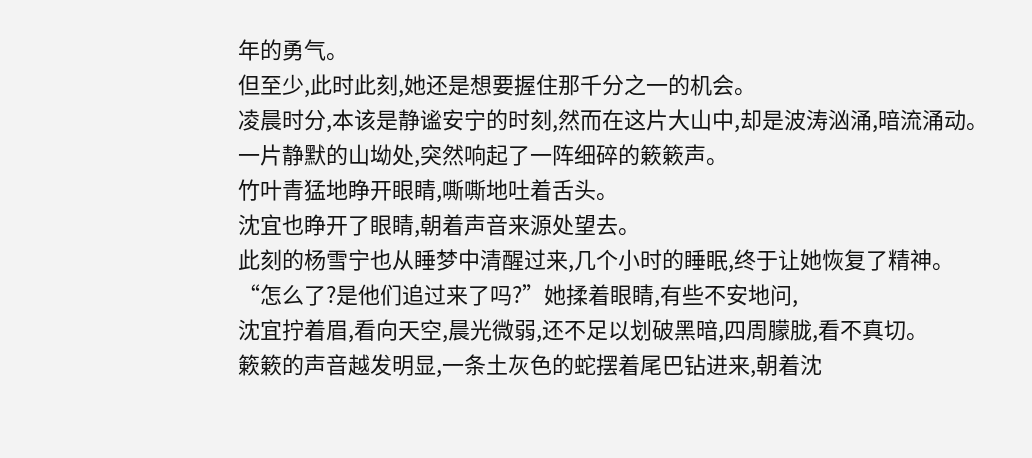年的勇气。
但至少,此时此刻,她还是想要握住那千分之一的机会。
凌晨时分,本该是静谧安宁的时刻,然而在这片大山中,却是波涛汹涌,暗流涌动。
一片静默的山坳处,突然响起了一阵细碎的簌簌声。
竹叶青猛地睁开眼睛,嘶嘶地吐着舌头。
沈宜也睁开了眼睛,朝着声音来源处望去。
此刻的杨雪宁也从睡梦中清醒过来,几个小时的睡眠,终于让她恢复了精神。
“怎么了?是他们追过来了吗?”她揉着眼睛,有些不安地问,
沈宜拧着眉,看向天空,晨光微弱,还不足以划破黑暗,四周朦胧,看不真切。
簌簌的声音越发明显,一条土灰色的蛇摆着尾巴钻进来,朝着沈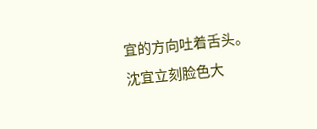宜的方向吐着舌头。
沈宜立刻脸色大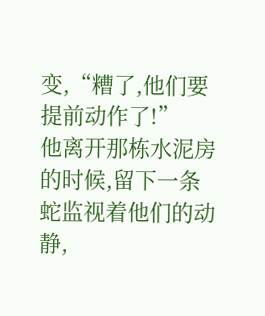变,“糟了,他们要提前动作了!”
他离开那栋水泥房的时候,留下一条蛇监视着他们的动静,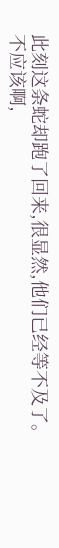此刻这条蛇却跑了回来,很显然,他们已经等不及了。
不应该啊,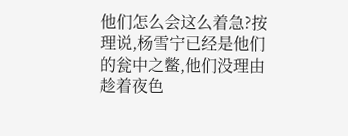他们怎么会这么着急?按理说,杨雪宁已经是他们的瓮中之鳖,他们没理由趁着夜色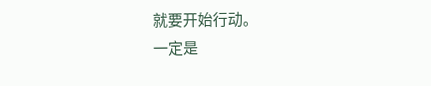就要开始行动。
一定是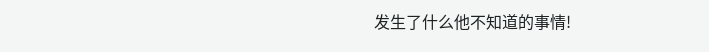发生了什么他不知道的事情!